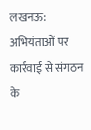लखनऊ: अभियंताओं पर कार्रवाई से संगठन के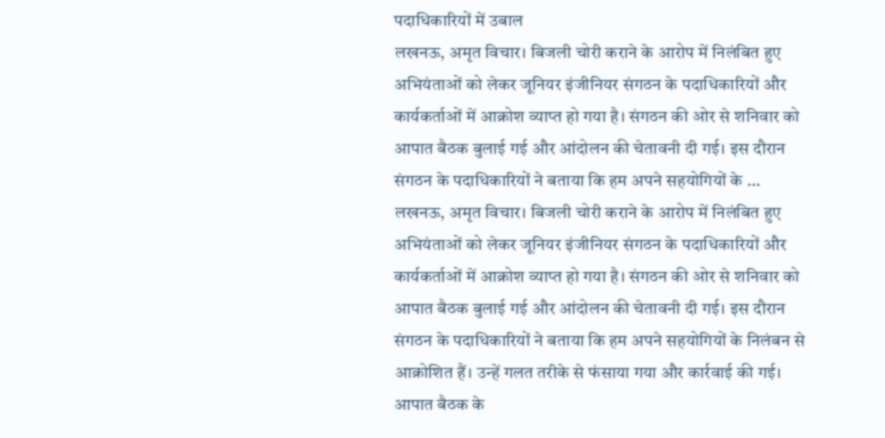पदाधिकारियों में उबाल
लखनऊ, अमृत विचार। बिजली चोरी कराने के आरोप में निलंबित हुए अभियंताओं को लेकर जूनियर इंजीनियर संगठन के पदाधिकारियों और कार्यकर्ताओं में आक्रोश व्याप्त हो गया है। संगठन की ओर से शनिवार को आपात बैठक बुलाई गई और आंदोलन की चेतावनी दी गई। इस दौरान संगठन के पदाधिकारियों ने बताया कि हम अपने सहयोगियों के …
लखनऊ, अमृत विचार। बिजली चोरी कराने के आरोप में निलंबित हुए अभियंताओं को लेकर जूनियर इंजीनियर संगठन के पदाधिकारियों और कार्यकर्ताओं में आक्रोश व्याप्त हो गया है। संगठन की ओर से शनिवार को आपात बैठक बुलाई गई और आंदोलन की चेतावनी दी गई। इस दौरान संगठन के पदाधिकारियों ने बताया कि हम अपने सहयोगियों के निलंबन से आक्रोशित हैं। उन्हें गलत तरीके से फंसाया गया और कार्रवाई की गई।
आपात बैठक के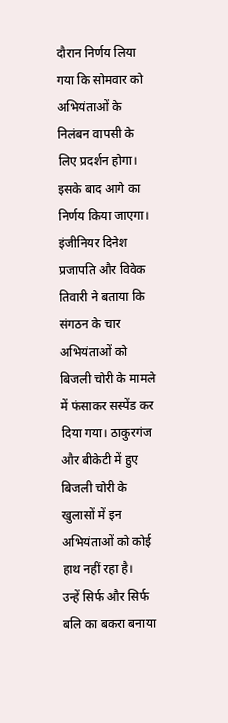दौरान निर्णय लिया गया कि सोमवार को अभियंताओं के निलंबन वापसी के लिए प्रदर्शन होगा। इसके बाद आगे का निर्णय किया जाएगा। इंजीनियर दिनेश प्रजापति और विवेक तिवारी ने बताया कि संगठन के चार अभियंताओं को बिजली चोरी के मामले में फंसाकर सस्पेंड कर दिया गया। ठाकुरगंज और बीकेटी में हुए बिजली चोरी के खुलासों में इन अभियंताओं को कोई हाथ नहीं रहा है।
उन्हें सिर्फ और सिर्फ बलि का बकरा बनाया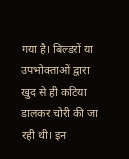गया है। बिल्डरों या उपभोक्ताओं द्वारा खुद से ही कटिया डालकर चोरी की जा रही थी। इन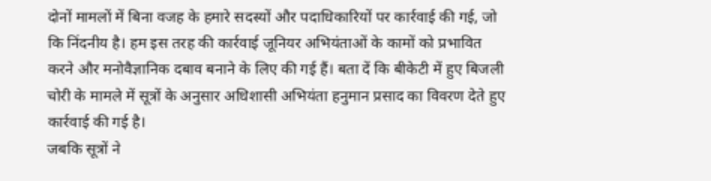दोनों मामलों में बिना वजह के हमारे सदस्यों और पदाधिकारियों पर कार्रवाई की गई, जो कि निंदनीय है। हम इस तरह की कार्रवाई जूनियर अभियंताओं के कामों को प्रभावित करने और मनोवैज्ञानिक दबाव बनाने के लिए की गई हैं। बता दें कि बीकेटी में हुए बिजली चोरी के मामले में सूत्रों के अनुसार अधिशासी अभियंता हनुमान प्रसाद का विवरण देते हुए कार्रवाई की गई है।
जबकि सूत्रों ने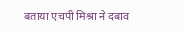बताया एचपी मिश्रा ने दबाव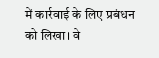में कार्रवाई के लिए प्रबंधन को लिखा। वे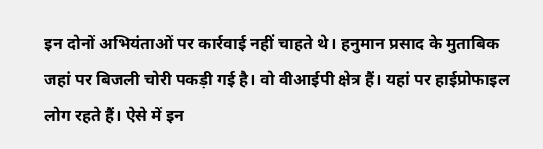इन दोनों अभियंताओं पर कार्रवाई नहीं चाहते थे। हनुमान प्रसाद के मुताबिक जहां पर बिजली चोरी पकड़ी गई है। वो वीआईपी क्षेत्र हैं। यहां पर हाईप्रोफाइल लोग रहते हैं। ऐसे में इन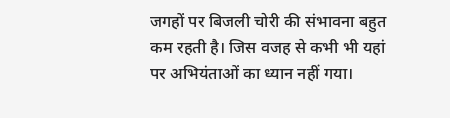जगहों पर बिजली चोरी की संभावना बहुत कम रहती है। जिस वजह से कभी भी यहां पर अभियंताओं का ध्यान नहीं गया।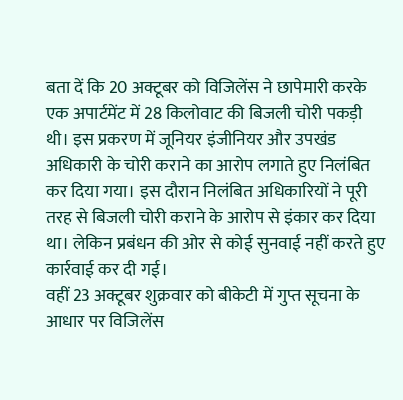बता दें कि 20 अक्टूबर को विजिलेंस ने छापेमारी करके एक अपार्टमेंट में 28 किलोवाट की बिजली चोरी पकड़ी थी। इस प्रकरण में जूनियर इंजीनियर और उपखंड अधिकारी के चोरी कराने का आरोप लगाते हुए निलंबित कर दिया गया। इस दौरान निलंबित अधिकारियों ने पूरी तरह से बिजली चोरी कराने के आरोप से इंकार कर दिया था। लेकिन प्रबंधन की ओर से कोई सुनवाई नहीं करते हुए कार्रवाई कर दी गई।
वहीं 23 अक्टूबर शुक्रवार को बीकेटी में गुप्त सूचना के आधार पर विजिलेंस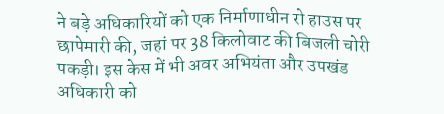ने बड़े अधिकारियों को एक निर्माणाधीन रो हाउस पर छापेमारी की, जहां पर 38 किलोवाट की बिजली चोरी पकड़ी। इस केस में भी अवर अभियंता और उपखंड अधिकारी को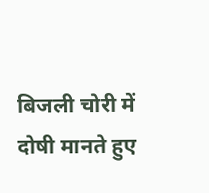बिजली चोरी में दोषी मानते हुए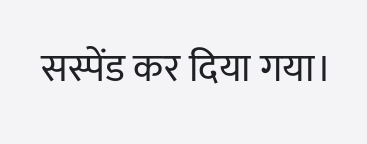सस्पेंड कर दिया गया।